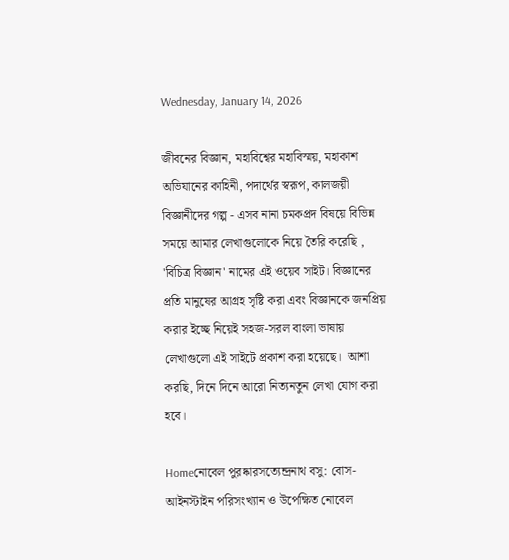Wednesday, January 14, 2026

জীবনের বিজ্ঞান, মহাবিশ্বের মহাবিস্ময়, মহাকাশ অভিযানের কাহিনী, পদার্থের স্বরূপ, কালজয়ী বিজ্ঞানীদের গল্প - এসব নানা চমকপ্রদ বিষয়ে বিভিন্ন সময়ে আমার লেখাগুলোকে নিয়ে তৈরি করেছি , 'বিচিত্র বিজ্ঞান' নামের এই ওয়েব সাইট। বিজ্ঞানের প্রতি মানুষের আগ্রহ সৃষ্টি করা এবং বিজ্ঞানকে জনপ্রিয় করার ইচ্ছে নিয়েই সহজ-সরল বাংলা ভাষায় লেখাগুলো এই সাইটে প্রকাশ করা হয়েছে।  আশা করছি, দিনে দিনে আরো নিত্যনতুন লেখা যোগ করা হবে।

Homeনোবেল পুরষ্কারসত্যেন্দ্রনাথ বসু: বোস-আইনস্টাইন পরিসংখ্যান ও উপেক্ষিত নোবেল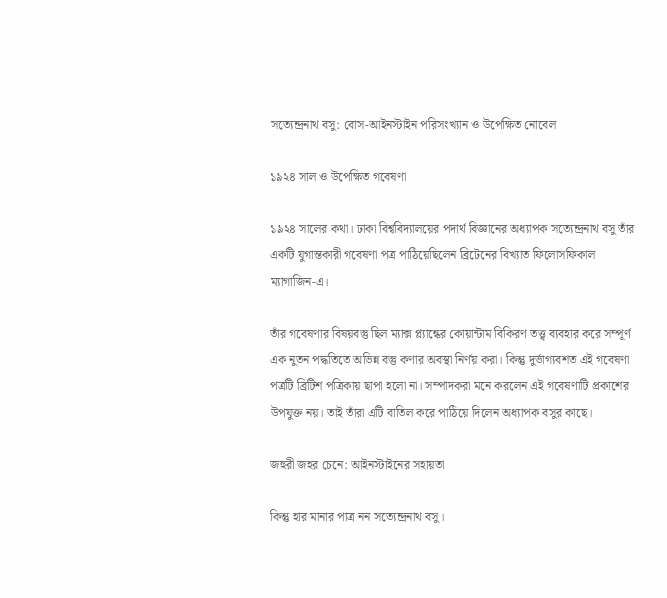সত্যেন্দ্রনাথ বসু: বোস-আইনস্টাইন পরিসংখ্যান ও উপেক্ষিত নোবেল

১৯২৪ সাল ও উপেক্ষিত গবেষণা

১৯২৪ সালের কথা। ঢাকা বিশ্ববিদ্যালয়ের পদার্থ বিজ্ঞানের অধ্যাপক সত্যেন্দ্রনাথ বসু তাঁর একটি যুগান্তকারী গবেষণা পত্র পাঠিয়েছিলেন ব্রিটেনের বিখ্যাত ফিলোসফিকাল ম্যাগাজিন-এ।

তাঁর গবেষণার বিষয়বস্তু ছিল ম্যাক্স প্ল্যান্কের কোয়ান্টাম বিকিরণ তত্ত্ব ব্যবহার করে সম্পূর্ণ এক নুতন পদ্ধতিতে অভিন্ন বস্তু কণার অবস্থা নির্ণয় করা। কিন্তু দুর্ভাগ্যবশত এই গবেষণা পত্রটি ব্রিটিশ পত্রিকায় ছাপা হলো না। সম্পাদকরা মনে করলেন এই গবেষণাটি প্রকাশের উপযুক্ত নয়। তাই তাঁরা এটি বাতিল করে পাঠিয়ে দিলেন অধ্যাপক বসুর কাছে।

জহুরী জহর চেনে: আইনস্টাইনের সহায়তা

কিন্তু হার মানার পাত্র নন সত্যেন্দ্রনাথ বসু।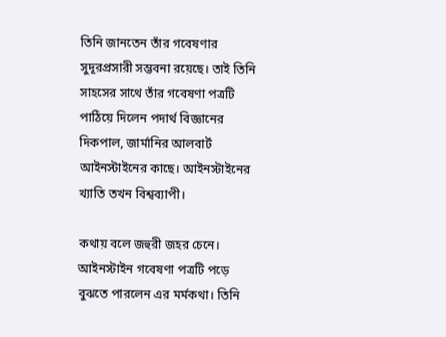তিনি জানতেন তাঁর গবেষণার সুদূরপ্রসারী সম্ভবনা রয়েছে। তাই তিনি সাহসের সাথে তাঁর গবেষণা পত্রটি পাঠিয়ে দিলেন পদার্থ বিজ্ঞানের দিকপাল, জার্মানির আলবার্ট আইনস্টাইনের কাছে। আইনস্টাইনের খ্যাতি তখন বিশ্বব্যাপী।

কথায় বলে জহুরী জহর চেনে। আইনস্টাইন গবেষণা পত্রটি পড়ে বুঝতে পারলেন এর মর্মকথা। তিনি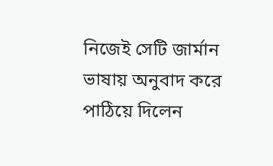নিজেই সেটি জার্মান ভাষায় অনুবাদ করে পাঠিয়ে দিলেন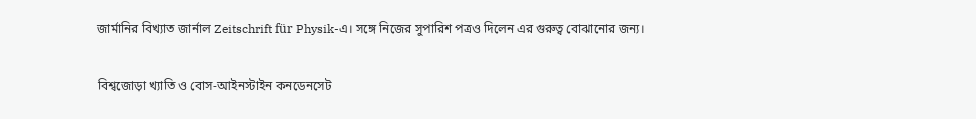জার্মানির বিখ্যাত জার্নাল Zeitschrift für Physik-এ। সঙ্গে নিজের সুপারিশ পত্রও দিলেন এর গুরুত্ব বোঝানোর জন্য।

বিশ্বজোড়া খ্যাতি ও বোস-আইনস্টাইন কনডেনসেট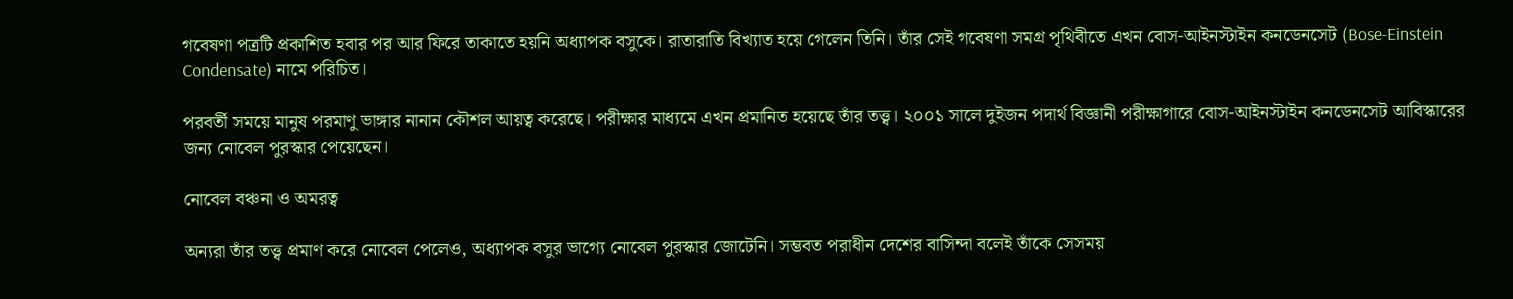গবেষণা পত্রটি প্রকাশিত হবার পর আর ফিরে তাকাতে হয়নি অধ্যাপক বসুকে। রাতারাতি বিখ্যাত হয়ে গেলেন তিনি। তাঁর সেই গবেষণা সমগ্র পৃথিবীতে এখন বোস-আইনস্টাইন কনডেনসেট (Bose-Einstein Condensate) নামে পরিচিত।

পরবর্তী সময়ে মানুষ পরমাণু ভাঙ্গার নানান কৌশল আয়ত্ব করেছে। পরীক্ষার মাধ্যমে এখন প্রমানিত হয়েছে তাঁর তত্ত্ব। ২০০১ সালে দুইজন পদার্থ বিজ্ঞানী পরীক্ষাগারে বোস-আইনস্টাইন কনডেনসেট আবিস্কারের জন্য নোবেল পুরস্কার পেয়েছেন।

নোবেল বঞ্চনা ও অমরত্ব

অন্যরা তাঁর তত্ত্ব প্রমাণ করে নোবেল পেলেও, অধ্যাপক বসুর ভাগ্যে নোবেল পুরস্কার জোটেনি। সম্ভবত পরাধীন দেশের বাসিন্দা বলেই তাঁকে সেসময়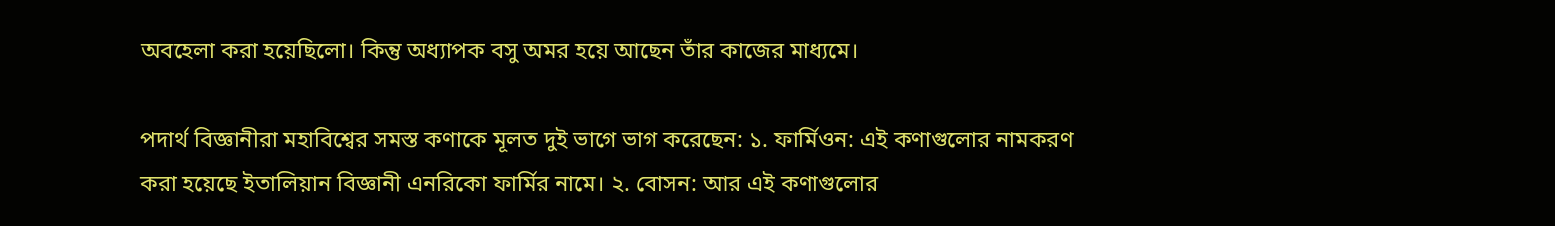অবহেলা করা হয়েছিলো। কিন্তু অধ্যাপক বসু অমর হয়ে আছেন তাঁর কাজের মাধ্যমে।

পদার্থ বিজ্ঞানীরা মহাবিশ্বের সমস্ত কণাকে মূলত দুই ভাগে ভাগ করেছেন: ১. ফার্মিওন: এই কণাগুলোর নামকরণ করা হয়েছে ইতালিয়ান বিজ্ঞানী এনরিকো ফার্মির নামে। ২. বোসন: আর এই কণাগুলোর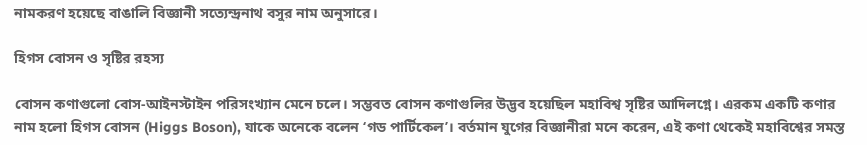নামকরণ হয়েছে বাঙালি বিজ্ঞানী সত্যেন্দ্রনাথ বসুর নাম অনুসারে।

হিগস বোসন ও সৃষ্টির রহস্য

বোসন কণাগুলো বোস-আইনস্টাইন পরিসংখ্যান মেনে চলে। সম্ভবত বোসন কণাগুলির উদ্ভব হয়েছিল মহাবিশ্ব সৃষ্টির আদিলগ্নে। এরকম একটি কণার নাম হলো হিগস বোসন (Higgs Boson), যাকে অনেকে বলেন ‘গড পার্টিকেল’। বর্তমান যুগের বিজ্ঞানীরা মনে করেন, এই কণা থেকেই মহাবিশ্বের সমস্ত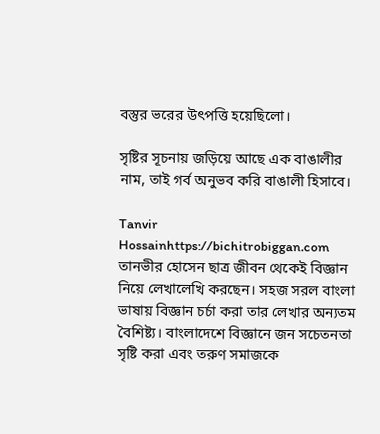বস্তুর ভরের উৎপত্তি হয়েছিলো।

সৃষ্টির সূচনায় জড়িয়ে আছে এক বাঙালীর নাম, তাই গর্ব অনুভব করি বাঙালী হিসাবে।

Tanvir Hossainhttps://bichitrobiggan.com
তানভীর হোসেন ছাত্র জীবন থেকেই বিজ্ঞান নিয়ে লেখালেখি করছেন। সহজ সরল বাংলা ভাষায় বিজ্ঞান চর্চা করা তার লেখার অন্যতম বৈশিষ্ট্য। বাংলাদেশে বিজ্ঞানে জন সচেতনতা সৃষ্টি করা এবং তরুণ সমাজকে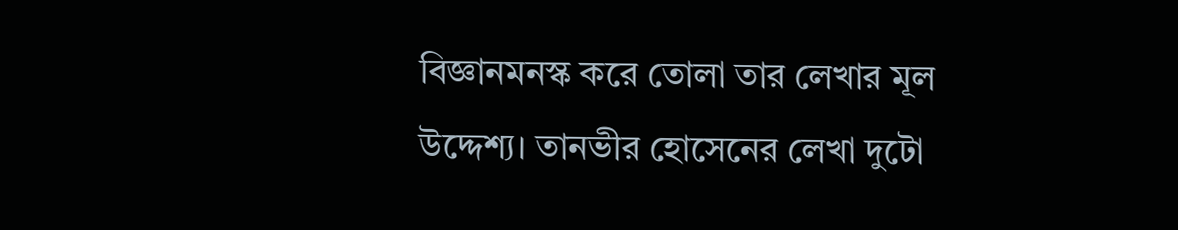বিজ্ঞানমনস্ক করে তোলা তার লেখার মূল উদ্দেশ্য। তানভীর হোসেনের লেখা দুটো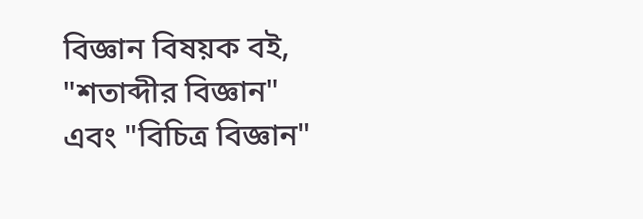বিজ্ঞান বিষয়ক বই, "শতাব্দীর বিজ্ঞান" এবং "বিচিত্র বিজ্ঞান"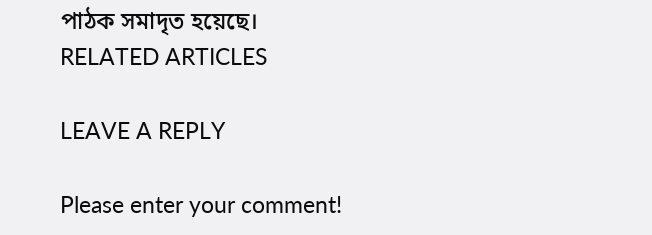পাঠক সমাদৃত হয়েছে।
RELATED ARTICLES

LEAVE A REPLY

Please enter your comment!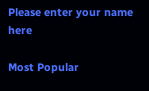Please enter your name here

Most Popular